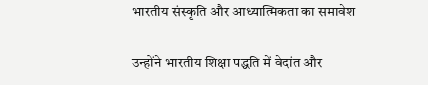भारतीय संस्कृति और आध्यात्मिकता का समावेश

उन्होंने भारतीय शिक्षा पद्धति में वेदांत और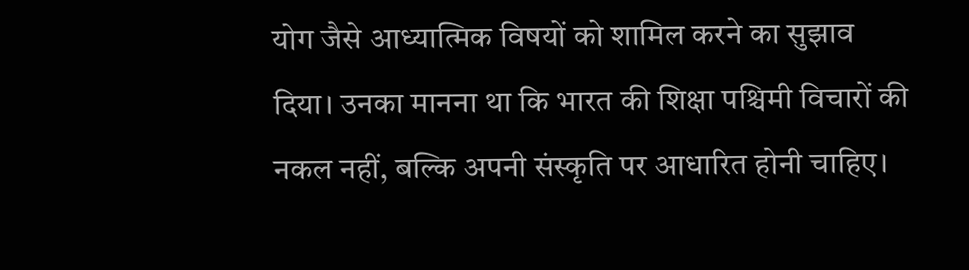योग जैसे आध्यात्मिक विषयों को शामिल करने का सुझाव दिया। उनका मानना था कि भारत की शिक्षा पश्चिमी विचारों की नकल नहीं, बल्कि अपनी संस्कृति पर आधारित होनी चाहिए।